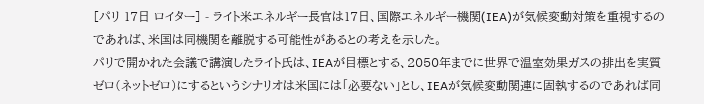[パリ 17日 ロイター] - ライト米エネルギー長官は17日、国際エネルギー機関(IEA)が気候変動対策を重視するのであれば、米国は同機関を離脱する可能性があるとの考えを示した。
パリで開かれた会議で講演したライト氏は、IEAが目標とする、2050年までに世界で温室効果ガスの排出を実質ゼロ(ネットゼロ)にするというシナリオは米国には「必要ない」とし、IEAが気候変動関連に固執するのであれば同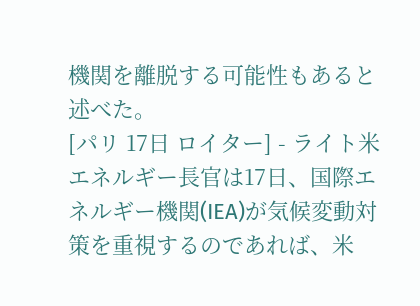機関を離脱する可能性もあると述べた。
[パリ 17日 ロイター] - ライト米エネルギー長官は17日、国際エネルギー機関(IEA)が気候変動対策を重視するのであれば、米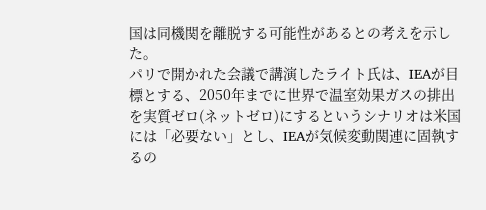国は同機関を離脱する可能性があるとの考えを示した。
パリで開かれた会議で講演したライト氏は、IEAが目標とする、2050年までに世界で温室効果ガスの排出を実質ゼロ(ネットゼロ)にするというシナリオは米国には「必要ない」とし、IEAが気候変動関連に固執するの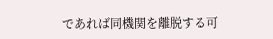であれば同機関を離脱する可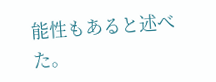能性もあると述べた。